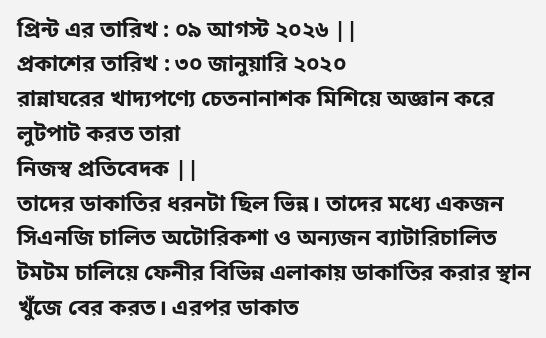প্রিন্ট এর তারিখ : ০৯ আগস্ট ২০২৬ ||
প্রকাশের তারিখ : ৩০ জানুয়ারি ২০২০
রান্নাঘরের খাদ্যপণ্যে চেতনানাশক মিশিয়ে অজ্ঞান করে লুটপাট করত তারা
নিজস্ব প্রতিবেদক ||
তাদের ডাকাতির ধরনটা ছিল ভিন্ন। তাদের মধ্যে একজন সিএনজি চালিত অটোরিকশা ও অন্যজন ব্যাটারিচালিত টমটম চালিয়ে ফেনীর বিভিন্ন এলাকায় ডাকাতির করার স্থান খুঁজে বের করত। এরপর ডাকাত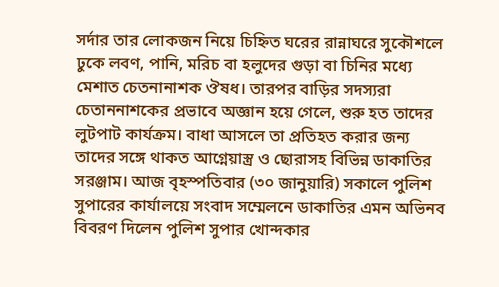সর্দার তার লোকজন নিয়ে চিহ্নিত ঘরের রান্নাঘরে সুকৌশলে ঢুকে লবণ, পানি, মরিচ বা হলুদের গুড়া বা চিনির মধ্যে মেশাত চেতনানাশক ঔষধ। তারপর বাড়ির সদস্যরা চেতাননাশকের প্রভাবে অজ্ঞান হয়ে গেলে, শুরু হত তাদের লুটপাট কার্যক্রম। বাধা আসলে তা প্রতিহত করার জন্য তাদের সঙ্গে থাকত আগ্নেয়াস্ত্র ও ছোরাসহ বিভিন্ন ডাকাতির সরঞ্জাম। আজ বৃহস্পতিবার (৩০ জানুয়ারি) সকালে পুলিশ সুপারের কার্যালয়ে সংবাদ সম্মেলনে ডাকাতির এমন অভিনব বিবরণ দিলেন পুলিশ সুপার খোন্দকার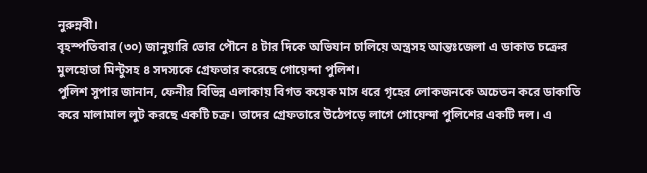নুরুন্নবী।
বৃহস্পতিবার (৩০) জানুয়ারি ভোর পৌনে ৪ টার দিকে অভিযান চালিয়ে অস্ত্রসহ আন্তঃজেলা এ ডাকাত চক্রের মুলহোতা মিন্টুসহ ৪ সদস্যকে গ্রেফতার করেছে গোয়েন্দা পুলিশ।
পুলিশ সুপার জানান, ফেনীর বিভিন্ন এলাকায় বিগত কয়েক মাস ধরে গৃহের লোকজনকে অচেতন করে ডাকাতি করে মালামাল লুট করছে একটি চক্র। তাদের গ্রেফতারে উঠেপড়ে লাগে গোয়েন্দা পুলিশের একটি দল। এ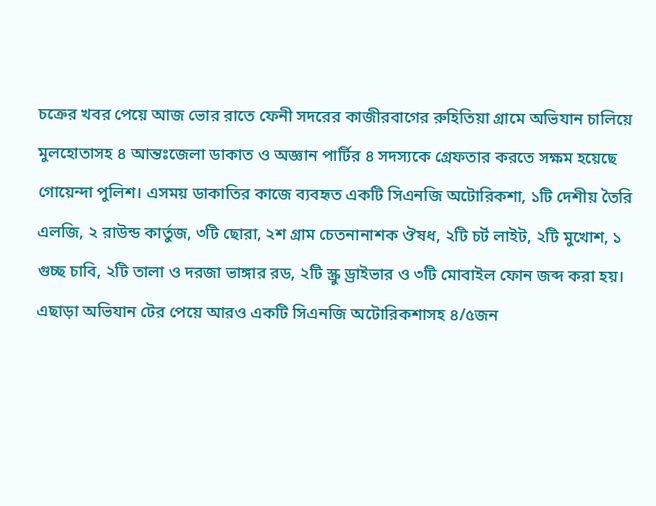চক্রের খবর পেয়ে আজ ভোর রাতে ফেনী সদরের কাজীরবাগের রুহিতিয়া গ্রামে অভিযান চালিয়ে মুলহোতাসহ ৪ আন্তঃজেলা ডাকাত ও অজ্ঞান পার্টির ৪ সদস্যকে গ্রেফতার করতে সক্ষম হয়েছে গোয়েন্দা পুলিশ। এসময় ডাকাতির কাজে ব্যবহৃত একটি সিএনজি অটোরিকশা, ১টি দেশীয় তৈরি এলজি, ২ রাউন্ড কার্তুজ, ৩টি ছোরা, ২শ গ্রাম চেতনানাশক ঔষধ, ২টি চর্ট লাইট, ২টি মুখোশ, ১ গুচ্ছ চাবি, ২টি তালা ও দরজা ভাঙ্গার রড, ২টি স্ক্রু ড্রাইভার ও ৩টি মোবাইল ফোন জব্দ করা হয়। এছাড়া অভিযান টের পেয়ে আরও একটি সিএনজি অটোরিকশাসহ ৪/৫জন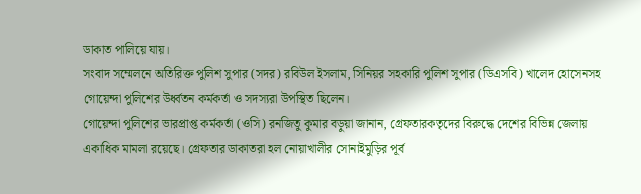ডাকাত পালিয়ে যায়।
সংবাদ সম্মেলনে অতিরিক্ত পুলিশ সুপার (সদর) রবিউল ইসলাম, সিনিয়র সহকারি পুলিশ সুপার (ডিএসবি) খালেদ হোসেনসহ গোয়েন্দা পুলিশের উর্ধ্বতন কর্মকর্তা ও সদস্যরা উপস্থিত ছিলেন।
গোয়েন্দা পুলিশের ভারপ্রাপ্ত কর্মকর্তা (ওসি) রনজিতু কুমার বড়ুয়া জানান, গ্রেফতারকতৃদের বিরুদ্ধে দেশের বিভিন্ন জেলায় একাধিক মামলা রয়েছে। গ্রেফতার ডাকাতরা হল নোয়াখালীর সোনাইমুড়ির পূর্ব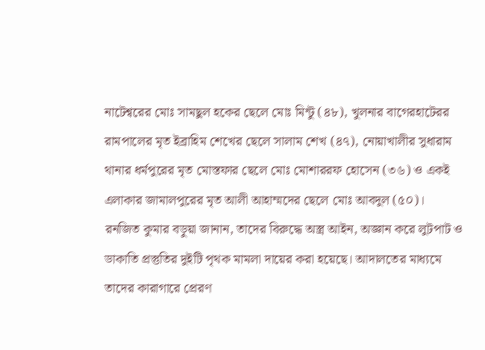নাটেশ্বরের মোঃ সামছুল হকের ছেলে মোঃ মিন্টু (৪৮), খুলনার বাগেরহাটেরর রামপালের মৃত ইব্রাহিম শেখের ছেলে সালাম শেখ (৪৭), নোয়াখালীর সুধারাম থানার ধর্মপুরের মৃত মোস্তফার ছেলে মোঃ মোশাররফ হোসেন (৩৬) ও একই এলাকার জামালপুরের মৃত আলী আহাম্মদের ছেলে মোঃ আবদুল (৫০)।
রনজিত কুমার বড়ুয়া জানান, তাদের বিরুদ্ধে অস্ত্র আইন, অজ্ঞান করে লুটপাট ও ডাকাতি প্রস্তুতির দুইটি পৃথক মামলা দায়ের করা হয়েছে। আদালতের মাধ্যমে তাদের কারাগারে প্রেরণ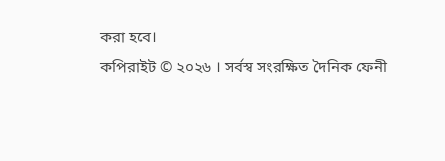করা হবে।
কপিরাইট © ২০২৬ । সর্বস্ব সংরক্ষিত দৈনিক ফেনী